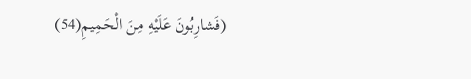(فَشارِبُونَ عَلَيْهِ مِنَ الْحَمِيمِ(54)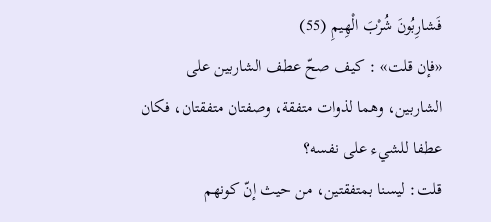فَشارِبُونَ شُرْبَ الْهِيمِ (55)
«فإن قلت» : كيف صحّ عطف الشاربين على الشاربين، وهما لذوات متفقة، وصفتان متفقتان، فكان عطفا للشيء على نفسه؟
قلت: ليسنا بمتفقتين، من حيث إنّ كونهم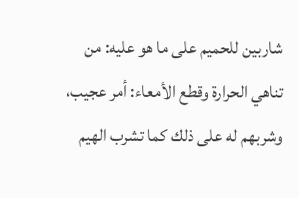شاربين للحميم على ما هو عليه: من تناهي الحرارة وقطع الأمعاء: أمر عجيب، وشربهم له على ذلك كما تشرب الهيم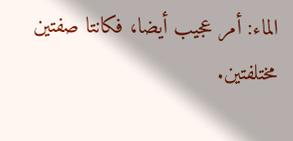الماء: أمر عجيب أيضا، فكانتا صفتين مختلفتين.